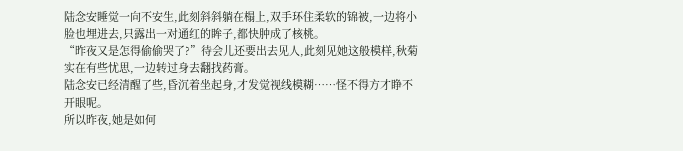陆念安睡觉一向不安生,此刻斜斜躺在榻上,双手环住柔软的锦被,一边将小脸也埋进去,只露出一对通红的眸子,都快肿成了核桃。
“昨夜又是怎得偷偷哭了?”待会儿还要出去见人,此刻见她这般模样,秋菊实在有些忧思,一边转过身去翻找药膏。
陆念安已经清醒了些,昏沉着坐起身,才发觉视线模糊……怪不得方才睁不开眼呢。
所以昨夜,她是如何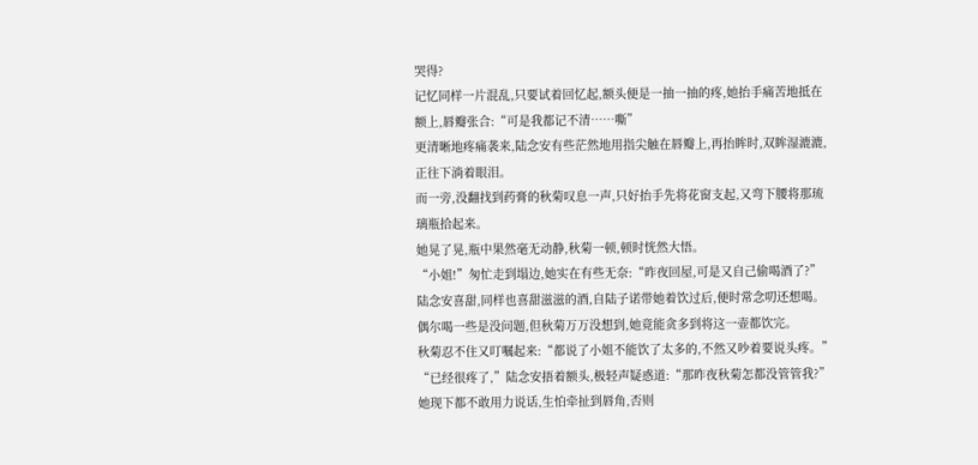哭得?
记忆同样一片混乱,只要试着回忆起,额头便是一抽一抽的疼,她抬手痛苦地抵在额上,唇瓣张合:“可是我都记不清……嘶”
更清晰地疼痛袭来,陆念安有些茫然地用指尖触在唇瓣上,再抬眸时,双眸湿漉漉,正往下淌着眼泪。
而一旁,没翻找到药膏的秋菊叹息一声,只好抬手先将花窗支起,又弯下腰将那琉璃瓶拾起来。
她晃了晃,瓶中果然毫无动静,秋菊一顿,顿时恍然大悟。
“小姐!”匆忙走到塌边,她实在有些无奈:“昨夜回屋,可是又自己偷喝酒了?”
陆念安喜甜,同样也喜甜滋滋的酒,自陆子诺带她着饮过后,便时常念叨还想喝。
偶尔喝一些是没问题,但秋菊万万没想到,她竟能贪多到将这一壶都饮完。
秋菊忍不住又叮嘱起来:“都说了小姐不能饮了太多的,不然又吵着要说头疼。”
“已经很疼了,”陆念安捂着额头,极轻声疑惑道:“那昨夜秋菊怎都没管管我?”
她现下都不敢用力说话,生怕牵扯到唇角,否则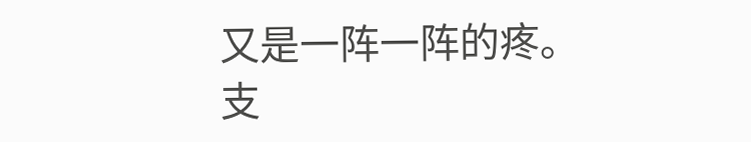又是一阵一阵的疼。
支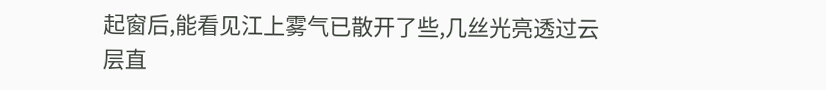起窗后,能看见江上雾气已散开了些,几丝光亮透过云层直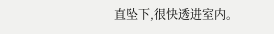直坠下,很快透进室内。